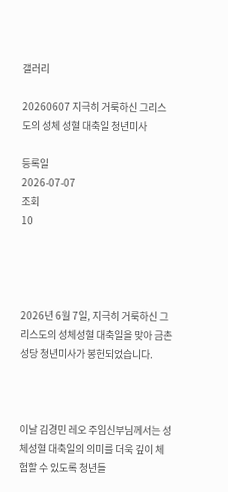갤러리

20260607 지극히 거룩하신 그리스도의 성체 성혈 대축일 청년미사

등록일
2026-07-07
조회
10




2026년 6월 7일, 지극히 거룩하신 그리스도의 성체성혈 대축일을 맞아 금촌성당 청년미사가 봉헌되었습니다.



이날 김경민 레오 주임신부님께서는 성체성혈 대축일의 의미를 더욱 깊이 체험할 수 있도록 청년들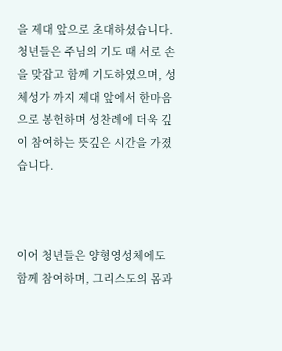을 제대 앞으로 초대하셨습니다. 청년들은 주님의 기도 때 서로 손을 맞잡고 함께 기도하였으며, 성체성가 까지 제대 앞에서 한마음으로 봉헌하며 성찬례에 더욱 깊이 참여하는 뜻깊은 시간을 가졌습니다.



이어 청년들은 양형영성체에도 함께 참여하며, 그리스도의 몸과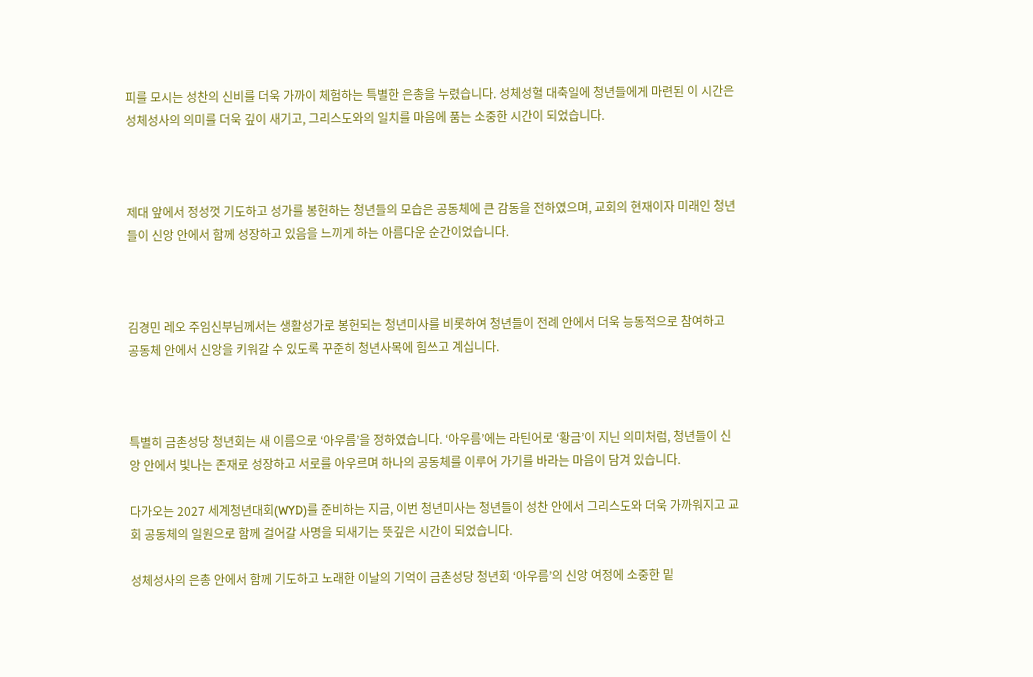피를 모시는 성찬의 신비를 더욱 가까이 체험하는 특별한 은총을 누렸습니다. 성체성혈 대축일에 청년들에게 마련된 이 시간은 성체성사의 의미를 더욱 깊이 새기고, 그리스도와의 일치를 마음에 품는 소중한 시간이 되었습니다.



제대 앞에서 정성껏 기도하고 성가를 봉헌하는 청년들의 모습은 공동체에 큰 감동을 전하였으며, 교회의 현재이자 미래인 청년들이 신앙 안에서 함께 성장하고 있음을 느끼게 하는 아름다운 순간이었습니다.



김경민 레오 주임신부님께서는 생활성가로 봉헌되는 청년미사를 비롯하여 청년들이 전례 안에서 더욱 능동적으로 참여하고 공동체 안에서 신앙을 키워갈 수 있도록 꾸준히 청년사목에 힘쓰고 계십니다.



특별히 금촌성당 청년회는 새 이름으로 ‘아우름’을 정하였습니다. ‘아우름’에는 라틴어로 ‘황금’이 지닌 의미처럼, 청년들이 신앙 안에서 빛나는 존재로 성장하고 서로를 아우르며 하나의 공동체를 이루어 가기를 바라는 마음이 담겨 있습니다.

다가오는 2027 세계청년대회(WYD)를 준비하는 지금, 이번 청년미사는 청년들이 성찬 안에서 그리스도와 더욱 가까워지고 교회 공동체의 일원으로 함께 걸어갈 사명을 되새기는 뜻깊은 시간이 되었습니다.

성체성사의 은총 안에서 함께 기도하고 노래한 이날의 기억이 금촌성당 청년회 ‘아우름’의 신앙 여정에 소중한 밑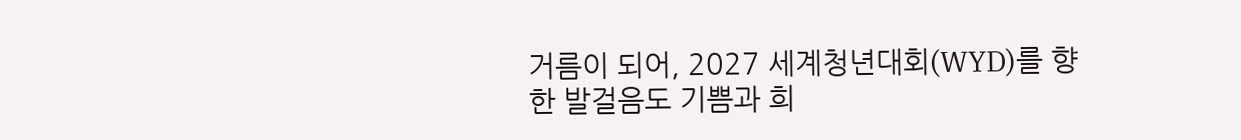거름이 되어, 2027 세계청년대회(WYD)를 향한 발걸음도 기쁨과 희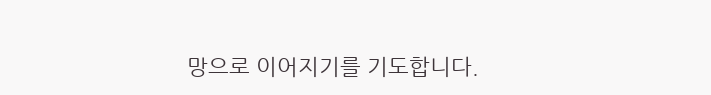망으로 이어지기를 기도합니다.